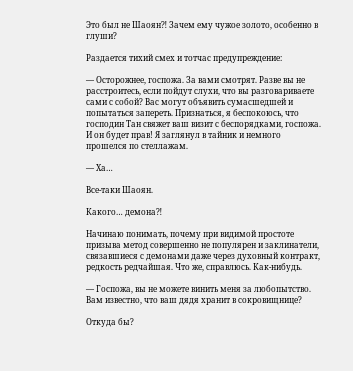Это был не Шаоян⁈ Зачем ему чужое золото, особенно в глуши?

Раздается тихий смех и тотчас предупреждение:

— Осторожнее, госпожа. За вами смотрят. Разве вы не расстроитесь, если пойдут слухи, что вы разговариваете сами с собой? Вас могут объявить сумасшедшей и попытаться запереть. Признаться, я беспокоюсь, что господин Тан свяжет ваш визит с беспорядками, госпожа. И он будет прав! Я заглянул в тайник и немного прошелся по стеллажам.

— Ха…

Все-таки Шаоян.

Какого… демона⁈

Начинаю понимать, почему при видимой простоте призыва метод совершенно не популярен и заклинатели, связавшиеся с демонами даже через духовный контракт, редкость редчайшая. Что же, справлюсь. Как-нибудь.

— Госпожа, вы не можете винить меня за любопытство. Вам известно, что ваш дядя хранит в сокровищнице?

Откуда бы?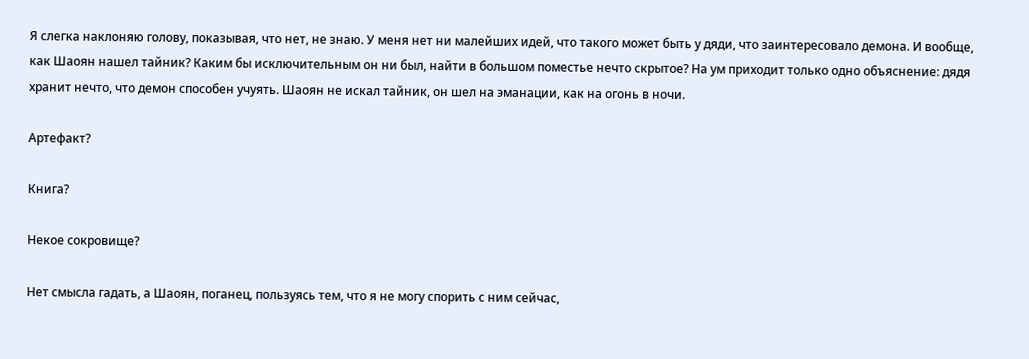Я слегка наклоняю голову, показывая, что нет, не знаю. У меня нет ни малейших идей, что такого может быть у дяди, что заинтересовало демона. И вообще, как Шаоян нашел тайник? Каким бы исключительным он ни был, найти в большом поместье нечто скрытое? На ум приходит только одно объяснение: дядя хранит нечто, что демон способен учуять. Шаоян не искал тайник, он шел на эманации, как на огонь в ночи.

Артефакт?

Книга?

Некое сокровище?

Нет смысла гадать, а Шаоян, поганец, пользуясь тем, что я не могу спорить с ним сейчас,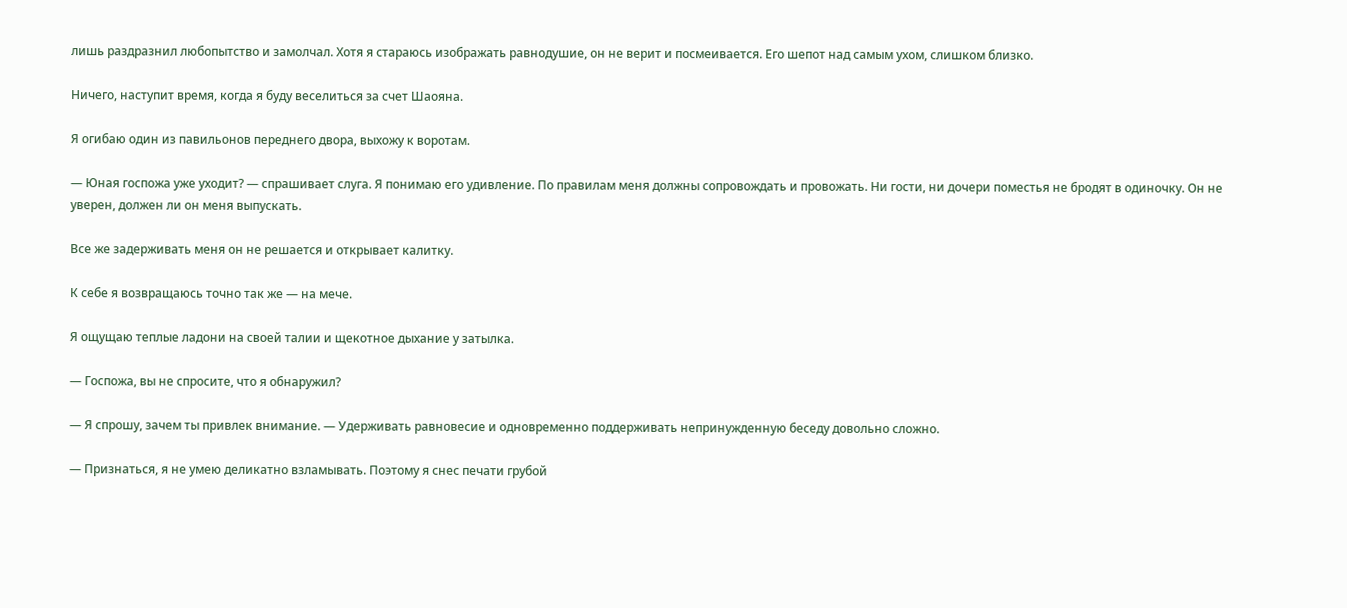лишь раздразнил любопытство и замолчал. Хотя я стараюсь изображать равнодушие, он не верит и посмеивается. Его шепот над самым ухом, слишком близко.

Ничего, наступит время, когда я буду веселиться за счет Шаояна.

Я огибаю один из павильонов переднего двора, выхожу к воротам.

— Юная госпожа уже уходит? — спрашивает слуга. Я понимаю его удивление. По правилам меня должны сопровождать и провожать. Ни гости, ни дочери поместья не бродят в одиночку. Он не уверен, должен ли он меня выпускать.

Все же задерживать меня он не решается и открывает калитку.

К себе я возвращаюсь точно так же — на мече.

Я ощущаю теплые ладони на своей талии и щекотное дыхание у затылка.

— Госпожа, вы не спросите, что я обнаружил?

— Я спрошу, зачем ты привлек внимание. — Удерживать равновесие и одновременно поддерживать непринужденную беседу довольно сложно.

— Признаться, я не умею деликатно взламывать. Поэтому я снес печати грубой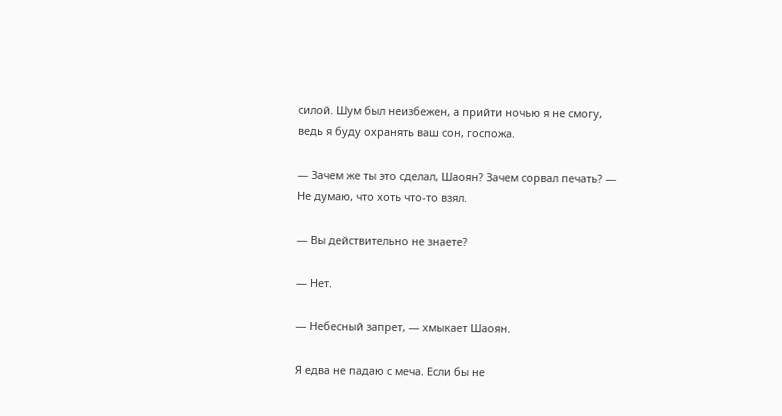силой. Шум был неизбежен, а прийти ночью я не смогу, ведь я буду охранять ваш сон, госпожа.

— Зачем же ты это сделал, Шаоян? Зачем сорвал печать? — Не думаю, что хоть что-то взял.

— Вы действительно не знаете?

— Нет.

— Небесный запрет, — хмыкает Шаоян.

Я едва не падаю с меча. Если бы не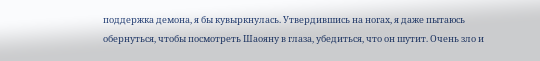поддержка демона, я бы кувыркнулась. Утвердившись на ногах, я даже пытаюсь обернуться, чтобы посмотреть Шаояну в глаза, убедиться, что он шутит. Очень зло и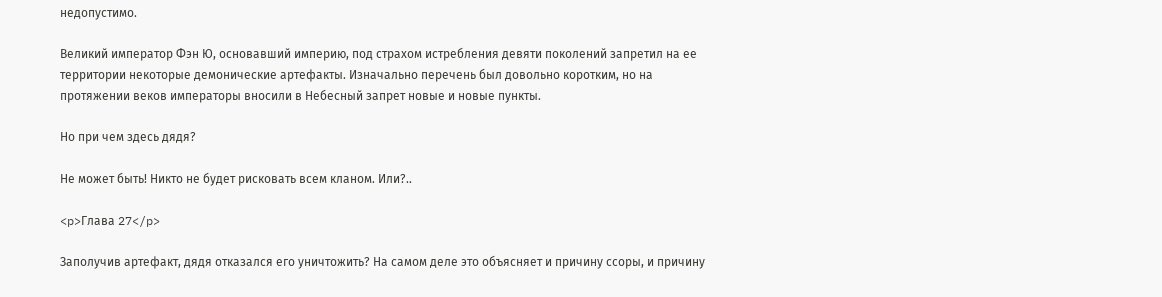недопустимо.

Великий император Фэн Ю, основавший империю, под страхом истребления девяти поколений запретил на ее территории некоторые демонические артефакты. Изначально перечень был довольно коротким, но на протяжении веков императоры вносили в Небесный запрет новые и новые пункты.

Но при чем здесь дядя?

Не может быть! Никто не будет рисковать всем кланом. Или?..

<p>Глава 27</p>

Заполучив артефакт, дядя отказался его уничтожить? На самом деле это объясняет и причину ссоры, и причину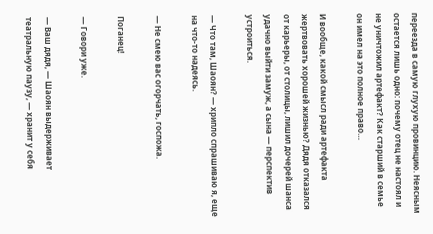переезда в самую глухую провинцию. Неясным остается лишь одно: почему отец не настоял и не уничтожил артефакт? Как старший в семье он имел на это полное право…

И вообще, какой смысл ради артефакта жертвовать хорошей жизнью? Дядя отказался от карьеры, от столицы, лишил дочерей шанса удачно выйти замуж, а сына — перспектив устроиться.

— Что там, Шаоян? — хрипло спрашиваю я, еще на что-то надеясь.

— Не смею вас огорчать, госпожа.

Поганец!

— Говори уже.

— Ваш дядя, — Шаоян выдерживает театральную паузу, — хранит у себя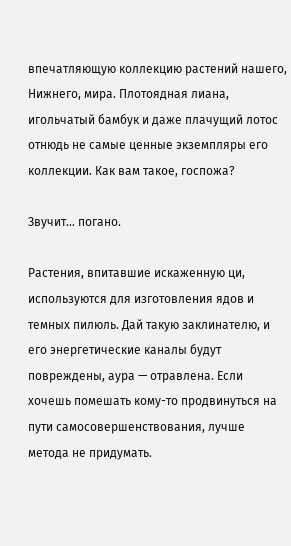впечатляющую коллекцию растений нашего, Нижнего, мира. Плотоядная лиана, игольчатый бамбук и даже плачущий лотос отнюдь не самые ценные экземпляры его коллекции. Как вам такое, госпожа?

Звучит… погано.

Растения, впитавшие искаженную ци, используются для изготовления ядов и темных пилюль. Дай такую заклинателю, и его энергетические каналы будут повреждены, аура — отравлена. Если хочешь помешать кому-то продвинуться на пути самосовершенствования, лучше метода не придумать.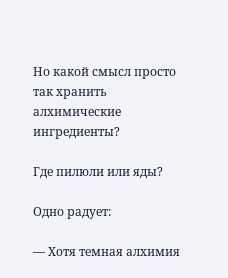Но какой смысл просто так хранить алхимические ингредиенты?

Где пилюли или яды?

Одно радует:

— Хотя темная алхимия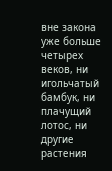вне закона уже больше четырех веков, ни игольчатый бамбук, ни плачущий лотос, ни другие растения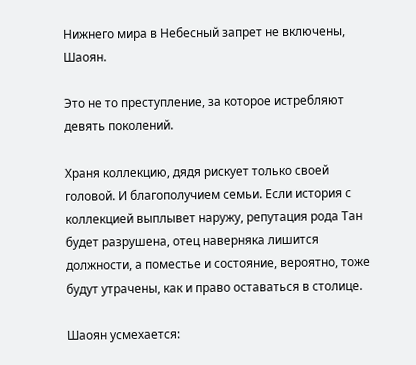Нижнего мира в Небесный запрет не включены, Шаоян.

Это не то преступление, за которое истребляют девять поколений.

Храня коллекцию, дядя рискует только своей головой. И благополучием семьи. Если история с коллекцией выплывет наружу, репутация рода Тан будет разрушена, отец наверняка лишится должности, а поместье и состояние, вероятно, тоже будут утрачены, как и право оставаться в столице.

Шаоян усмехается: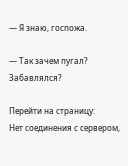— Я знаю, госпожа.

— Так зачем пугал? Забавлялся?

Перейти на страницу:
Нет соединения с сервером,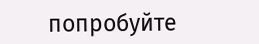попробуйте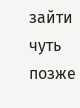зайти чуть позже